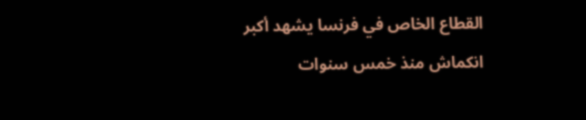القطاع الخاص في فرنسا يشهد أكبر انكماش منذ خمس سنوات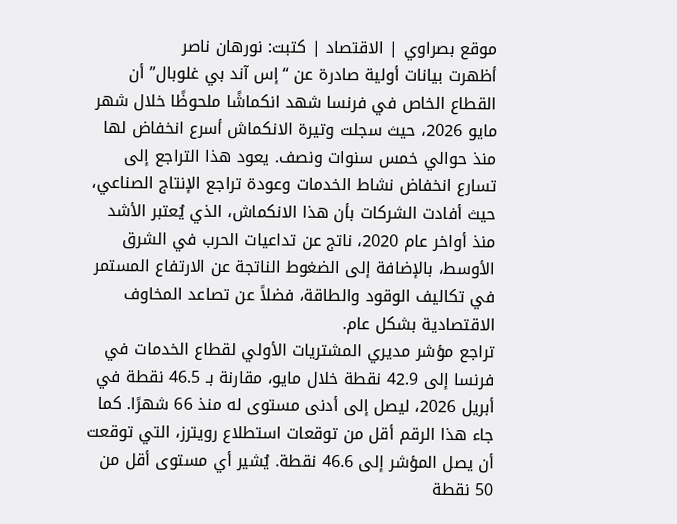موقع بصراوي | الاقتصاد | كتبت: نورهان ناصر
أظهرت بيانات أولية صادرة عن “إس آند بي غلوبال” أن القطاع الخاص في فرنسا شهد انكماشًا ملحوظًا خلال شهر مايو 2026، حيث سجلت وتيرة الانكماش أسرع انخفاض لها منذ حوالي خمس سنوات ونصف. يعود هذا التراجع إلى تسارع انخفاض نشاط الخدمات وعودة تراجع الإنتاج الصناعي، حيث أفادت الشركات بأن هذا الانكماش، الذي يُعتبر الأشد منذ أواخر عام 2020، ناتج عن تداعيات الحرب في الشرق الأوسط، بالإضافة إلى الضغوط الناتجة عن الارتفاع المستمر في تكاليف الوقود والطاقة، فضلاً عن تصاعد المخاوف الاقتصادية بشكل عام.
تراجع مؤشر مديري المشتريات الأولي لقطاع الخدمات في فرنسا إلى 42.9 نقطة خلال مايو، مقارنة بـ 46.5 نقطة في أبريل 2026، ليصل إلى أدنى مستوى له منذ 66 شهرًا. كما جاء هذا الرقم أقل من توقعات استطلاع رويترز، التي توقعت أن يصل المؤشر إلى 46.6 نقطة. يُشير أي مستوى أقل من 50 نقطة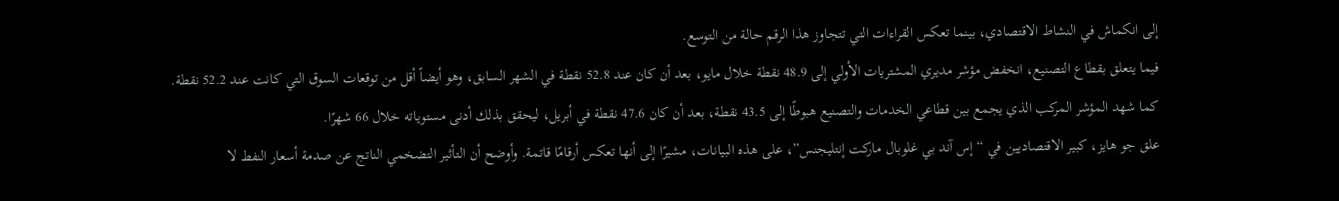إلى انكماش في النشاط الاقتصادي، بينما تعكس القراءات التي تتجاوز هذا الرقم حالة من التوسع.
فيما يتعلق بقطاع التصنيع، انخفض مؤشر مديري المشتريات الأولي إلى 48.9 نقطة خلال مايو، بعد أن كان عند 52.8 نقطة في الشهر السابق، وهو أيضاً أقل من توقعات السوق التي كانت عند 52.2 نقطة.
كما شهد المؤشر المركب الذي يجمع بين قطاعي الخدمات والتصنيع هبوطًا إلى 43.5 نقطة، بعد أن كان 47.6 نقطة في أبريل، ليحقق بذلك أدنى مستوياته خلال 66 شهرًا.
علق جو هايز، كبير الاقتصاديين في “إس آند بي غلوبال ماركت إنتليجنس”، على هذه البيانات، مشيرًا إلى أنها تعكس أرقامًا قاتمة. وأوضح أن التأثير التضخمي الناتج عن صدمة أسعار النفط لا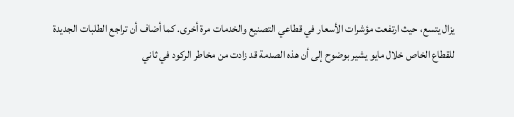يزال يتسع، حيث ارتفعت مؤشرات الأسعار في قطاعي التصنيع والخدمات مرة أخرى. كما أضاف أن تراجع الطلبات الجديدة للقطاع الخاص خلال مايو يشير بوضوح إلى أن هذه الصدمة قد زادت من مخاطر الركود في ثاني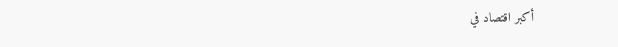أكبر اقتصاد في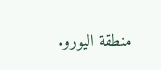منطقة اليورو.